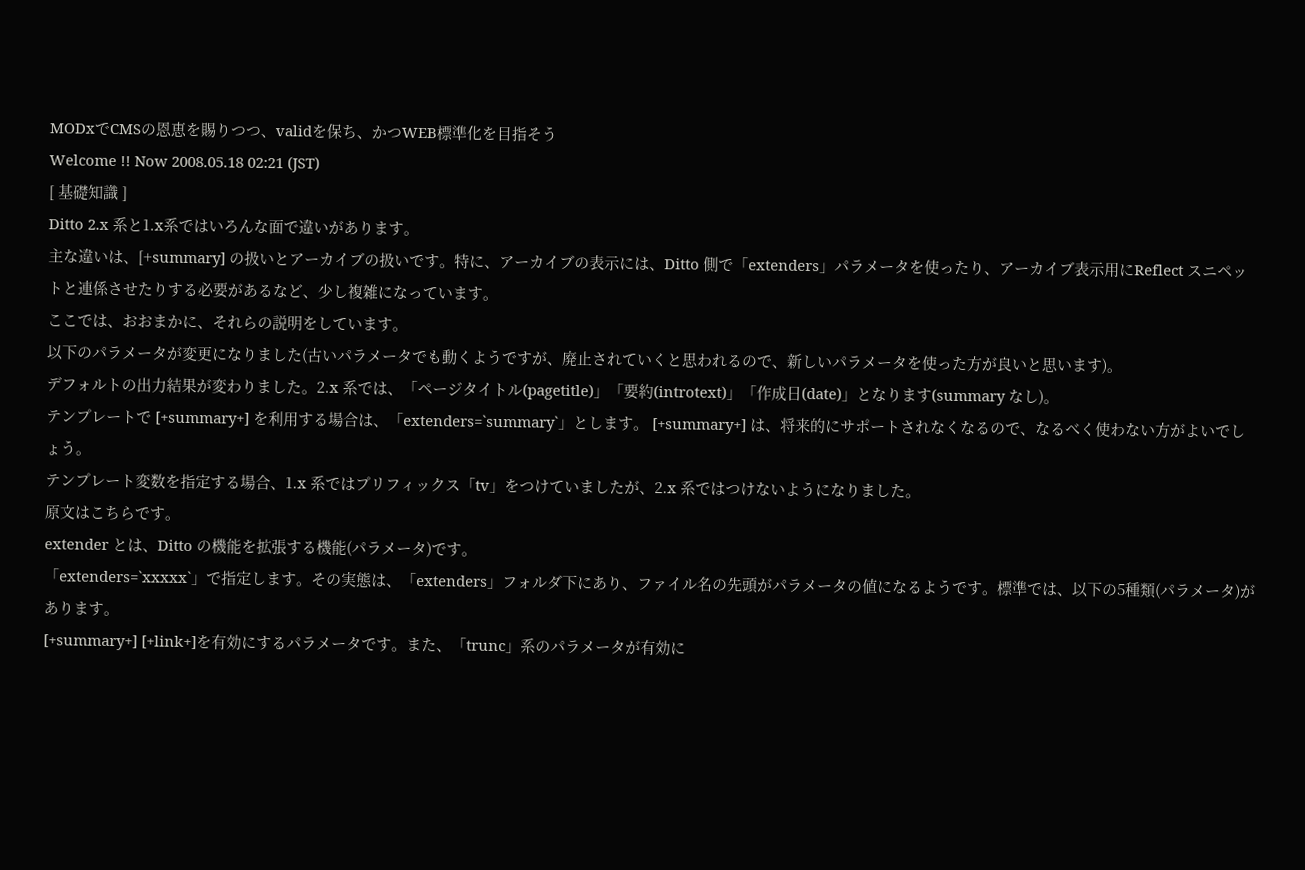MODxでCMSの恩恵を賜りつつ、validを保ち、かつWEB標準化を目指そう
Welcome !! Now 2008.05.18 02:21 (JST)
[ 基礎知識 ]
Ditto 2.x 系と1.x系ではいろんな面で違いがあります。
主な違いは、[+summary] の扱いとアーカイブの扱いです。特に、アーカイブの表示には、Ditto 側で「extenders」パラメータを使ったり、アーカイブ表示用にReflect スニペットと連係させたりする必要があるなど、少し複雑になっています。
ここでは、おおまかに、それらの説明をしています。
以下のパラメータが変更になりました(古いパラメータでも動くようですが、廃止されていくと思われるので、新しいパラメータを使った方が良いと思います)。
デフォルトの出力結果が変わりました。2.x 系では、「ページタイトル(pagetitle)」「要約(introtext)」「作成日(date)」となります(summary なし)。
テンプレートで [+summary+] を利用する場合は、「extenders=`summary`」とします。 [+summary+] は、将来的にサポートされなくなるので、なるべく使わない方がよいでしょう。
テンプレート変数を指定する場合、1.x 系ではプリフィックス「tv」をつけていましたが、2.x 系ではつけないようになりました。
原文はこちらです。
extender とは、Ditto の機能を拡張する機能(パラメータ)です。
「extenders=`xxxxx`」で指定します。その実態は、「extenders」フォルダ下にあり、ファイル名の先頭がパラメータの値になるようです。標準では、以下の5種類(パラメータ)があります。
[+summary+] [+link+]を有効にするパラメータです。また、「trunc」系のパラメータが有効に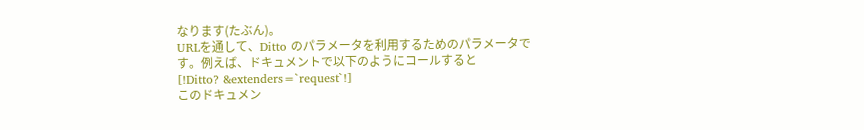なります(たぶん)。
URLを通して、Ditto のパラメータを利用するためのパラメータです。例えば、ドキュメントで以下のようにコールすると
[!Ditto? &extenders=`request`!]
このドキュメン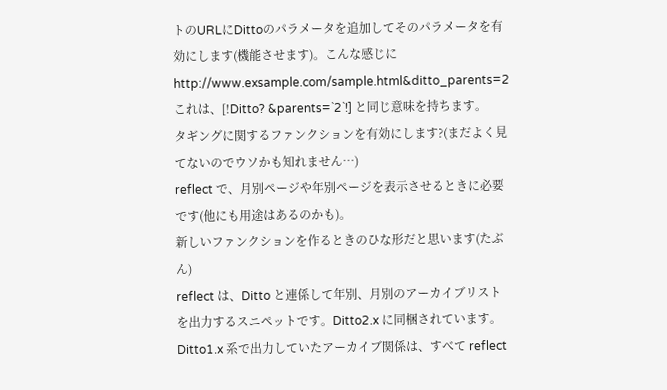トのURLにDittoのパラメータを追加してそのパラメータを有効にします(機能させます)。こんな感じに
http://www.exsample.com/sample.html&ditto_parents=2
これは、[!Ditto? &parents=`2`!] と同じ意味を持ちます。
タギングに関するファンクションを有効にします?(まだよく見てないのでウソかも知れません…)
reflect で、月別ページや年別ページを表示させるときに必要です(他にも用途はあるのかも)。
新しいファンクションを作るときのひな形だと思います(たぶん)
reflect は、Ditto と連係して年別、月別のアーカイブリストを出力するスニペットです。Ditto2.x に同梱されています。Ditto1.x 系で出力していたアーカイブ関係は、すべて reflect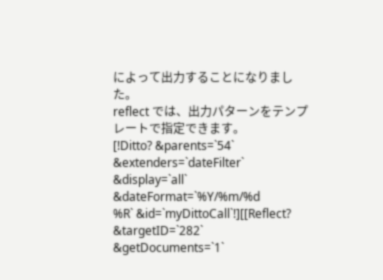によって出力することになりました。
reflect では、出力パターンをテンプレートで指定できます。
[!Ditto? &parents=`54` &extenders=`dateFilter` &display=`all` &dateFormat=`%Y/%m/%d
%R` &id=`myDittoCall`!][[Reflect? &targetID=`282` &getDocuments=`1`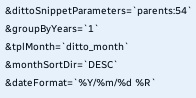&dittoSnippetParameters=`parents:54` &groupByYears=`1` &tplMonth=`ditto_month`
&monthSortDir=`DESC` &dateFormat=`%Y/%m/%d %R`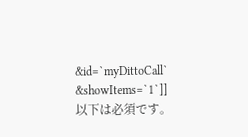&id=`myDittoCall` &showItems=`1`]]以下は必須です。